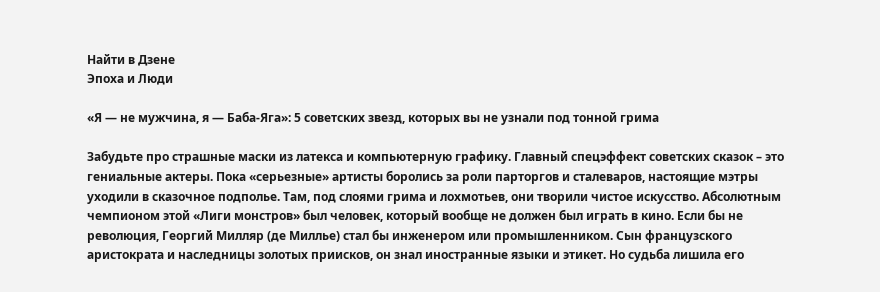Найти в Дзене
Эпоха и Люди

«Я — не мужчина, я — Баба-Яга»: 5 советских звезд, которых вы не узнали под тонной грима

Забудьте про страшные маски из латекса и компьютерную графику. Главный спецэффект советских сказок – это гениальные актеры. Пока «серьезные» артисты боролись за роли парторгов и сталеваров, настоящие мэтры уходили в сказочное подполье. Там, под слоями грима и лохмотьев, они творили чистое искусство. Абсолютным чемпионом этой «Лиги монстров» был человек, который вообще не должен был играть в кино. Если бы не революция, Георгий Милляр (де Миллье) стал бы инженером или промышленником. Сын французского аристократа и наследницы золотых приисков, он знал иностранные языки и этикет. Но судьба лишила его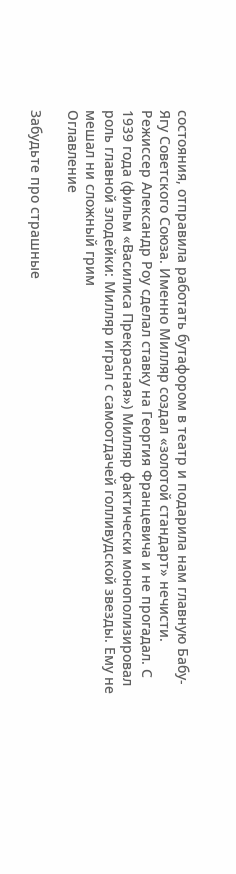состояния, отправила работать бутафором в театр и подарила нам главную Бабу-Ягу Советского Союза. Именно Милляр создал «золотой стандарт» нечисти. Режиссер Александр Роу сделал ставку на Георгия Францевича и не прогадал. С 1939 года (фильм «Василиса Прекрасная») Милляр фактически монополизировал роль главной злодейки: Милляр играл с самоотдачей голливудской звезды. Ему не мешал ни сложный грим
Оглавление

Забудьте про страшные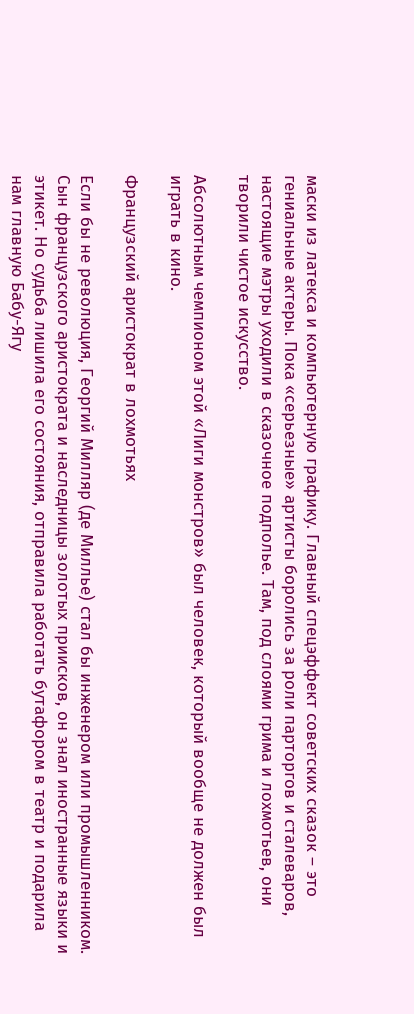маски из латекса и компьютерную графику. Главный спецэффект советских сказок – это гениальные актеры. Пока «серьезные» артисты боролись за роли парторгов и сталеваров, настоящие мэтры уходили в сказочное подполье. Там, под слоями грима и лохмотьев, они творили чистое искусство.

Абсолютным чемпионом этой «Лиги монстров» был человек, который вообще не должен был играть в кино.

Французский аристократ в лохмотьях

Если бы не революция, Георгий Милляр (де Миллье) стал бы инженером или промышленником. Сын французского аристократа и наследницы золотых приисков, он знал иностранные языки и этикет. Но судьба лишила его состояния, отправила работать бутафором в театр и подарила нам главную Бабу-Ягу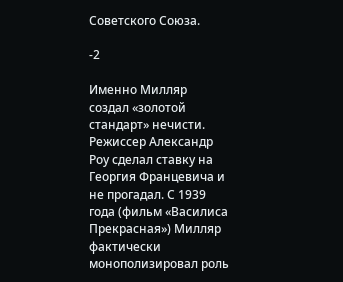Советского Союза.

-2

Именно Милляр создал «золотой стандарт» нечисти. Режиссер Александр Роу сделал ставку на Георгия Францевича и не прогадал. С 1939 года (фильм «Василиса Прекрасная») Милляр фактически монополизировал роль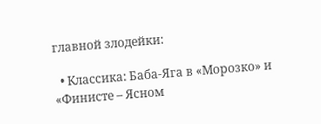главной злодейки:

  • Классика: Баба-Яга в «Морозко» и «Финисте – Ясном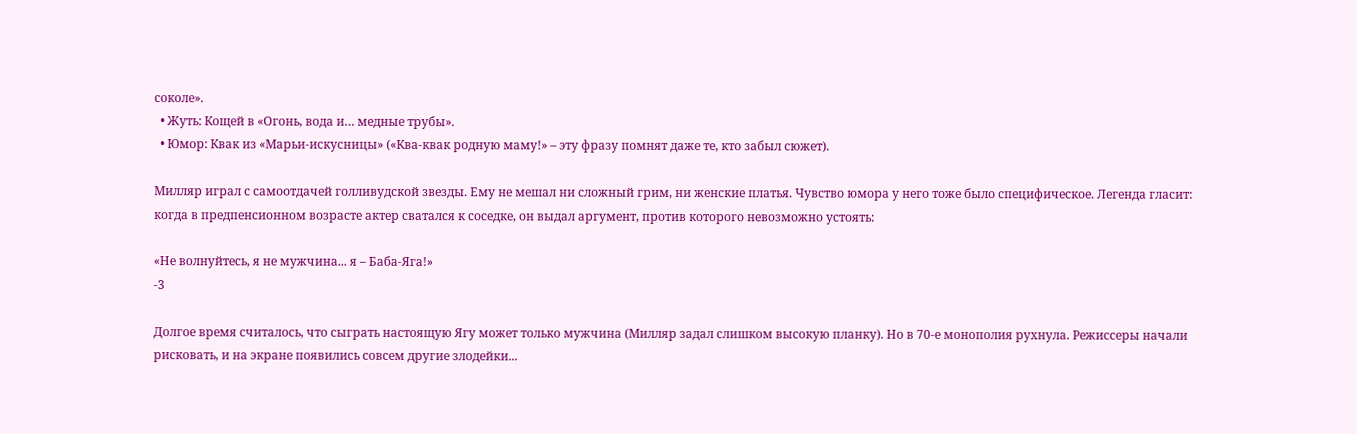соколе».
  • Жуть: Кощей в «Огонь, вода и… медные трубы».
  • Юмор: Квак из «Марьи-искусницы» («Ква-квак родную маму!» – эту фразу помнят даже те, кто забыл сюжет).

Милляр играл с самоотдачей голливудской звезды. Ему не мешал ни сложный грим, ни женские платья. Чувство юмора у него тоже было специфическое. Легенда гласит: когда в предпенсионном возрасте актер сватался к соседке, он выдал аргумент, против которого невозможно устоять:

«Не волнуйтесь, я не мужчина... я – Баба-Яга!»
-3

Долгое время считалось, что сыграть настоящую Ягу может только мужчина (Милляр задал слишком высокую планку). Но в 70-е монополия рухнула. Режиссеры начали рисковать, и на экране появились совсем другие злодейки...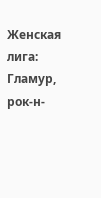Женская лига: Гламур, рок-н-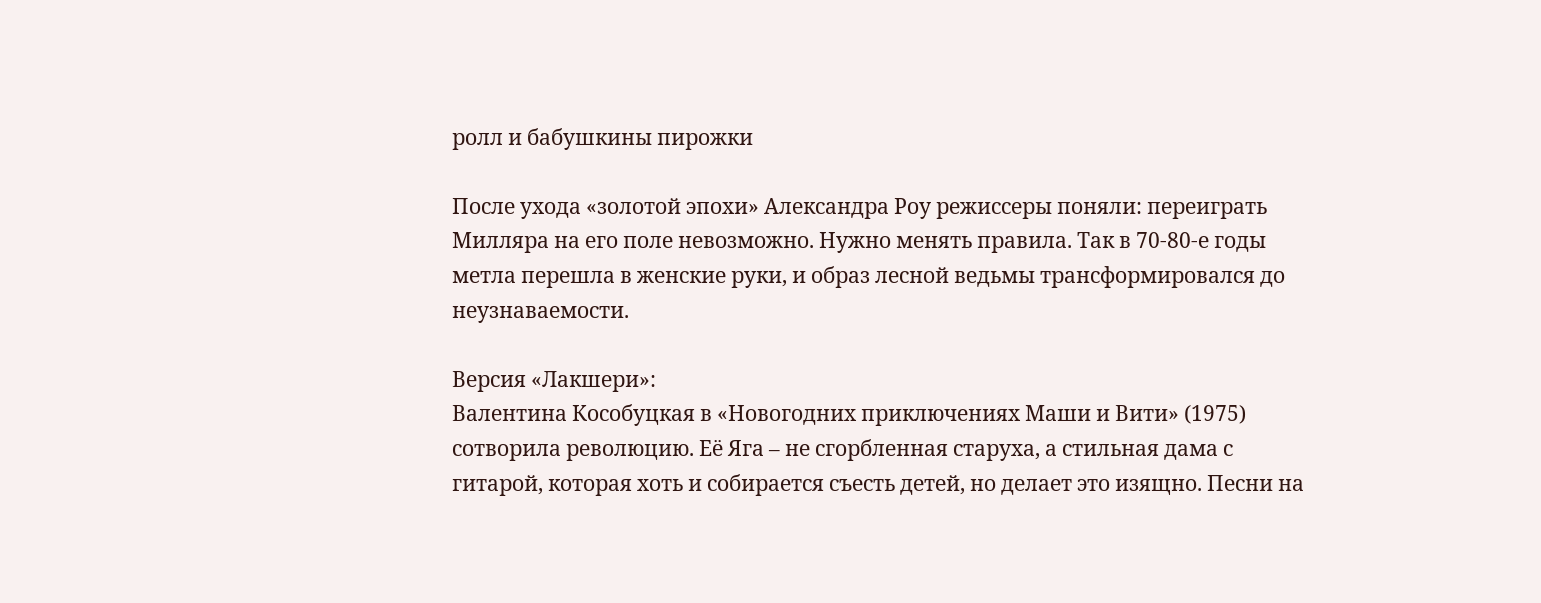ролл и бабушкины пирожки

После ухода «золотой эпохи» Александра Роу режиссеры поняли: переиграть Милляра на его поле невозможно. Нужно менять правила. Так в 70-80-е годы метла перешла в женские руки, и образ лесной ведьмы трансформировался до неузнаваемости.

Версия «Лакшери»:
Валентина Кособуцкая в «Новогодних приключениях Маши и Вити» (1975) сотворила революцию. Её Яга – не сгорбленная старуха, а стильная дама с гитарой, которая хоть и собирается съесть детей, но делает это изящно. Песни на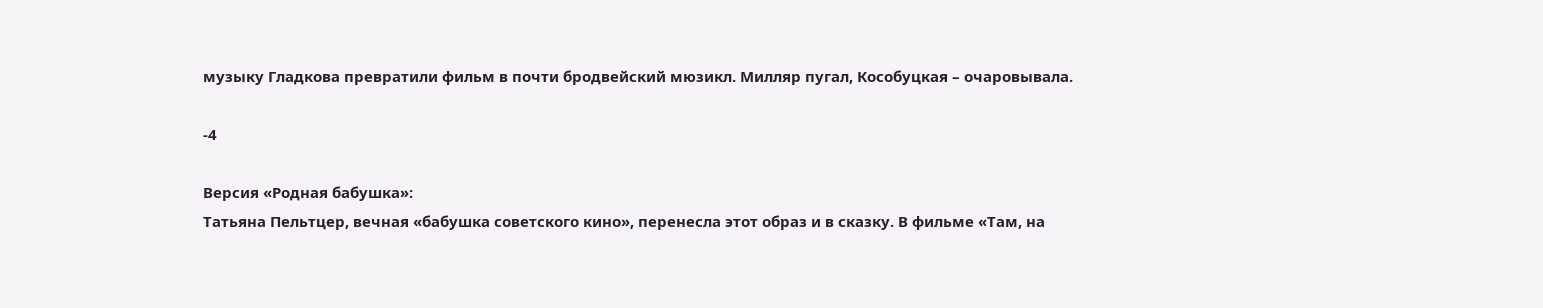музыку Гладкова превратили фильм в почти бродвейский мюзикл. Милляр пугал, Кособуцкая – очаровывала.

-4

Версия «Родная бабушка»:
Татьяна Пельтцер, вечная «бабушка советского кино», перенесла этот образ и в сказку. В фильме «Там, на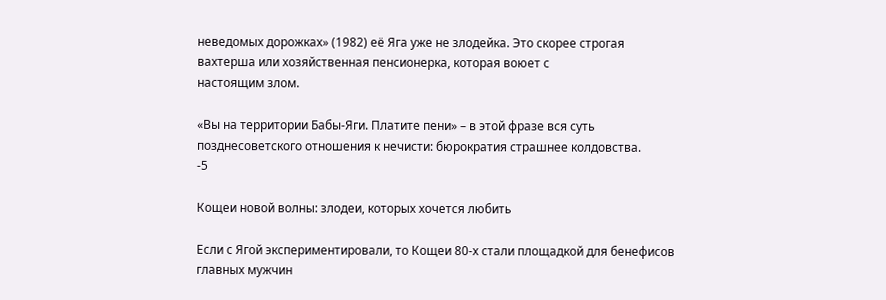неведомых дорожках» (1982) её Яга уже не злодейка. Это скорее строгая вахтерша или хозяйственная пенсионерка, которая воюет с
настоящим злом.

«Вы на территории Бабы-Яги. Платите пени» – в этой фразе вся суть позднесоветского отношения к нечисти: бюрократия страшнее колдовства.
-5

Кощеи новой волны: злодеи, которых хочется любить

Если с Ягой экспериментировали, то Кощеи 80-х стали площадкой для бенефисов главных мужчин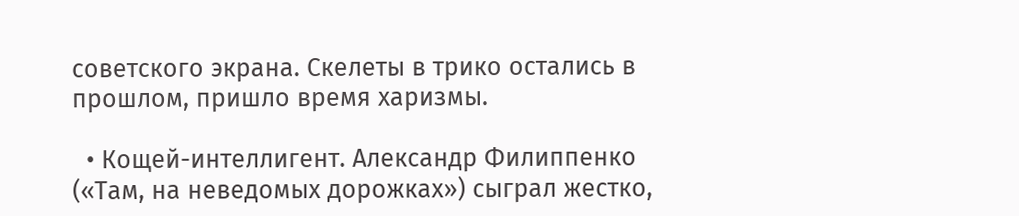советского экрана. Скелеты в трико остались в прошлом, пришло время харизмы.

  • Кощей-интеллигент. Александр Филиппенко («Там, на неведомых дорожках») сыграл жестко,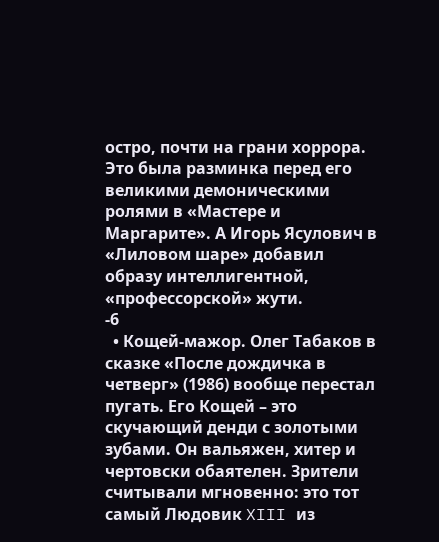остро, почти на грани хоррора. Это была разминка перед его великими демоническими ролями в «Мастере и Маргарите». А Игорь Ясулович в «Лиловом шаре» добавил образу интеллигентной, «профессорской» жути.
-6
  • Кощей-мажор. Олег Табаков в сказке «После дождичка в четверг» (1986) вообще перестал пугать. Его Кощей – это скучающий денди с золотыми зубами. Он вальяжен, хитер и чертовски обаятелен. Зрители считывали мгновенно: это тот самый Людовик XIII из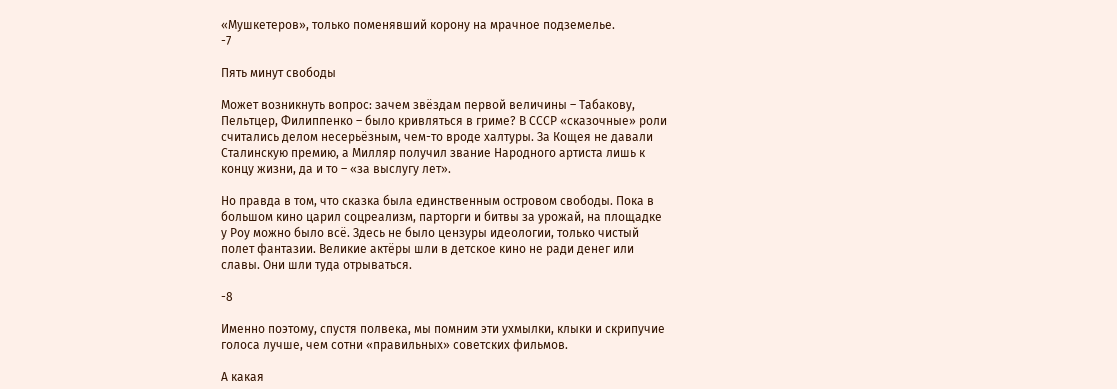«Мушкетеров», только поменявший корону на мрачное подземелье.
-7

Пять минут свободы

Может возникнуть вопрос: зачем звёздам первой величины – Табакову, Пельтцер, Филиппенко – было кривляться в гриме? В СССР «сказочные» роли считались делом несерьёзным, чем-то вроде халтуры. За Кощея не давали Сталинскую премию, а Милляр получил звание Народного артиста лишь к концу жизни, да и то – «за выслугу лет».

Но правда в том, что сказка была единственным островом свободы. Пока в большом кино царил соцреализм, парторги и битвы за урожай, на площадке у Роу можно было всё. Здесь не было цензуры идеологии, только чистый полет фантазии. Великие актёры шли в детское кино не ради денег или славы. Они шли туда отрываться.

-8

Именно поэтому, спустя полвека, мы помним эти ухмылки, клыки и скрипучие голоса лучше, чем сотни «правильных» советских фильмов.

А какая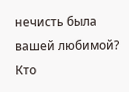нечисть была вашей любимой? Кто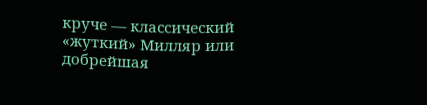круче — классический «жуткий» Милляр или добрейшая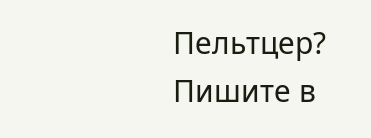Пельтцер? Пишите в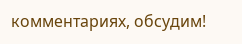комментариях, обсудим!